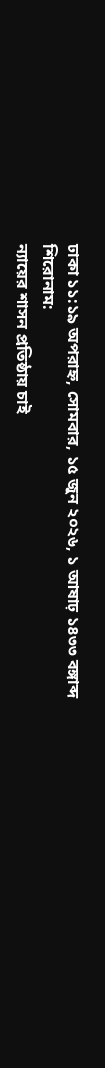ঢাকা ১১:১৯ অপরাহ্ন, সোমবার, ১৫ জুন ২০২৬, ১ আষাঢ় ১৪৩৩ বঙ্গাব্দ
শিরোনাম:
ন্যায়ের শাসন প্রতিষ্ঠায় চাই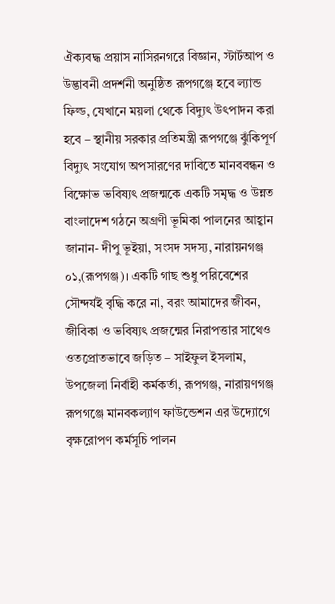ঐক্যবদ্ধ প্রয়াস নাসিরনগরে বিজ্ঞান, স্টার্টআপ ও উদ্ভাবনী প্রদর্শনী অনুষ্ঠিত রূপগঞ্জে হবে ল্যান্ড ফিল্ড, যেখানে ময়লা থেকে বিদ্যুৎ উৎপাদন করা হবে – স্থানীয় সরকার প্রতিমন্ত্রী রূপগঞ্জে ঝুঁকিপূর্ণ বিদ্যুৎ সংযোগ অপসারণের দাবিতে মানববন্ধন ও বিক্ষোভ ভবিষ্যৎ প্রজন্মকে একটি সমৃদ্ধ ও উন্নত বাংলাদেশ গঠনে অগ্রণী ভূমিকা পালনের আহ্বান জানান- দীপু ভূইয়া, সংসদ সদস্য, নারায়নগঞ্জ ০১,(রূপগঞ্জ)। একটি গাছ শুধু পরিবেশের সৌন্দর্যই বৃদ্ধি করে না, বরং আমাদের জীবন, জীবিকা ও ভবিষ্যৎ প্রজন্মের নিরাপত্তার সাথেও ওতপ্রোতভাবে জড়িত – সাইফুল ইসলাম, উপজেলা নির্বাহী কর্মকর্তা, রূপগঞ্জ, নারায়ণগঞ্জ রূপগঞ্জে মানবকল্যাণ ফাউন্ডেশন এর উদ্যোগে বৃক্ষরোপণ কর্মসূচি পালন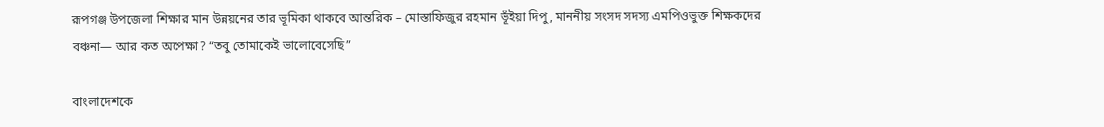রূপগঞ্জ উপজেলা শিক্ষার মান উন্নয়নের তার ভূমিকা থাকবে আন্তরিক – মোস্তাফিজুর রহমান ভূঁইয়া দিপু, মাননীয় সংসদ সদস্য এমপিওভুক্ত শিক্ষকদের বঞ্চনা— আর কত অপেক্ষা? “তবু তোমাকেই ভালোবেসেছি”

বাংলাদেশকে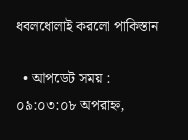ধবলধোলাই করলো পাকিস্তান

  • আপডেট সময় : ০৯:০৩:০৮ অপরাহ্ন,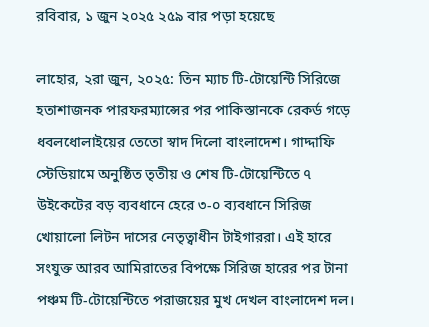রবিবার, ১ জুন ২০২৫ ২৫৯ বার পড়া হয়েছে

লাহোর, ২রা জুন, ২০২৫: তিন ম্যাচ টি-টোয়েন্টি সিরিজে হতাশাজনক পারফরম্যান্সের পর পাকিস্তানকে রেকর্ড গড়ে ধবলধোলাইয়ের তেতো স্বাদ দিলো বাংলাদেশ। গাদ্দাফি স্টেডিয়ামে অনুষ্ঠিত তৃতীয় ও শেষ টি-টোয়েন্টিতে ৭ উইকেটের বড় ব্যবধানে হেরে ৩-০ ব্যবধানে সিরিজ খোয়ালো লিটন দাসের নেতৃত্বাধীন টাইগাররা। এই হারে সংযুক্ত আরব আমিরাতের বিপক্ষে সিরিজ হারের পর টানা পঞ্চম টি-টোয়েন্টিতে পরাজয়ের মুখ দেখল বাংলাদেশ দল।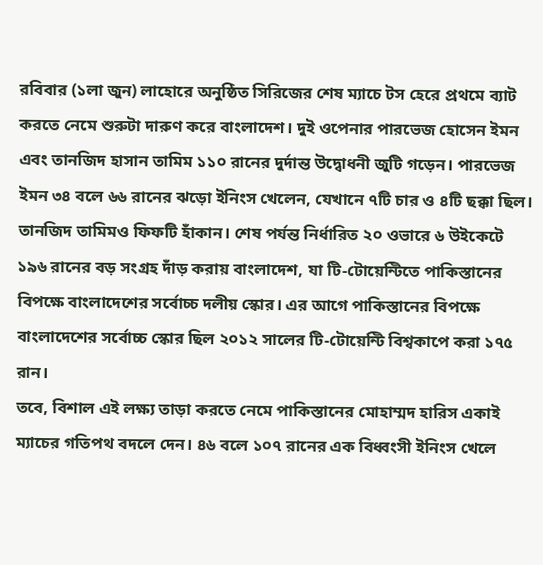রবিবার (১লা জুন) লাহোরে অনুষ্ঠিত সিরিজের শেষ ম্যাচে টস হেরে প্রথমে ব্যাট করতে নেমে শুরুটা দারুণ করে বাংলাদেশ। দুই ওপেনার পারভেজ হোসেন ইমন এবং তানজিদ হাসান তামিম ১১০ রানের দুর্দান্ত উদ্বোধনী জুটি গড়েন। পারভেজ ইমন ৩৪ বলে ৬৬ রানের ঝড়ো ইনিংস খেলেন, যেখানে ৭টি চার ও ৪টি ছক্কা ছিল। তানজিদ তামিমও ফিফটি হাঁকান। শেষ পর্যন্ত নির্ধারিত ২০ ওভারে ৬ উইকেটে ১৯৬ রানের বড় সংগ্রহ দাঁড় করায় বাংলাদেশ, যা টি-টোয়েন্টিতে পাকিস্তানের বিপক্ষে বাংলাদেশের সর্বোচ্চ দলীয় স্কোর। এর আগে পাকিস্তানের বিপক্ষে বাংলাদেশের সর্বোচ্চ স্কোর ছিল ২০১২ সালের টি-টোয়েন্টি বিশ্বকাপে করা ১৭৫ রান।
তবে, বিশাল এই লক্ষ্য তাড়া করতে নেমে পাকিস্তানের মোহাম্মদ হারিস একাই ম্যাচের গতিপথ বদলে দেন। ৪৬ বলে ১০৭ রানের এক বিধ্বংসী ইনিংস খেলে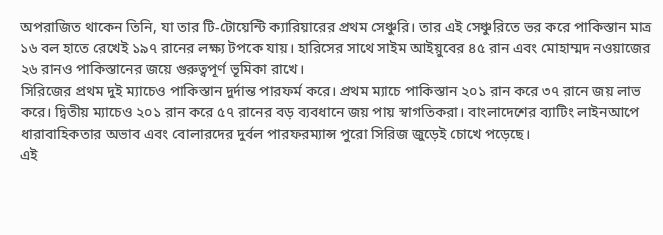অপরাজিত থাকেন তিনি, যা তার টি-টোয়েন্টি ক্যারিয়ারের প্রথম সেঞ্চুরি। তার এই সেঞ্চুরিতে ভর করে পাকিস্তান মাত্র ১৬ বল হাতে রেখেই ১৯৭ রানের লক্ষ্য টপকে যায়। হারিসের সাথে সাইম আইয়ুবের ৪৫ রান এবং মোহাম্মদ নওয়াজের ২৬ রানও পাকিস্তানের জয়ে গুরুত্বপূর্ণ ভূমিকা রাখে।
সিরিজের প্রথম দুই ম্যাচেও পাকিস্তান দুর্দান্ত পারফর্ম করে। প্রথম ম্যাচে পাকিস্তান ২০১ রান করে ৩৭ রানে জয় লাভ করে। দ্বিতীয় ম্যাচেও ২০১ রান করে ৫৭ রানের বড় ব্যবধানে জয় পায় স্বাগতিকরা। বাংলাদেশের ব্যাটিং লাইনআপে ধারাবাহিকতার অভাব এবং বোলারদের দুর্বল পারফরম্যান্স পুরো সিরিজ জুড়েই চোখে পড়েছে।
এই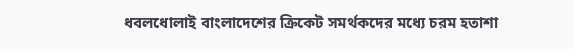ধবলধোলাই বাংলাদেশের ক্রিকেট সমর্থকদের মধ্যে চরম হতাশা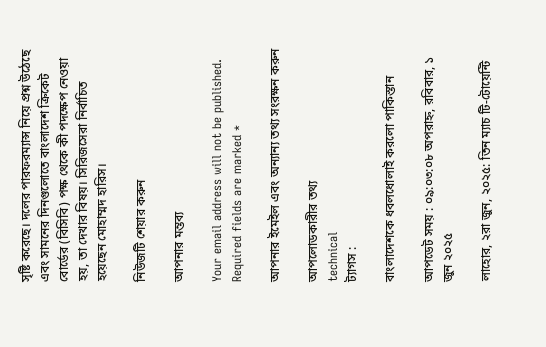সৃষ্টি করেছে। দলের পারফরম্যান্স নিয়ে প্রশ্ন উঠেছে এবং সামনের দিনগুলোতে বাংলাদেশ ক্রিকেট বোর্ডের (বিসিবি) পক্ষ থেকে কী পদক্ষেপ নেওয়া হয়, তা দেখার বিষয়। সিরিজসেরা নির্বাচিত হয়েছেন মোহাম্মদ হারিস।

নিউজটি শেয়ার করুন

আপনার মন্তব্য

Your email address will not be published. Required fields are marked *

আপনার ইমেইল এবং অন্যান্য তথ্য সংরক্ষন করুন

আপলোডকারীর তথ্য
technical
ট্যাগস :

বাংলাদেশকে ধবলধোলাই করলো পাকিস্তান

আপডেট সময় : ০৯:০৩:০৮ অপরাহ্ন, রবিবার, ১ জুন ২০২৫

লাহোর, ২রা জুন, ২০২৫: তিন ম্যাচ টি-টোয়েন্টি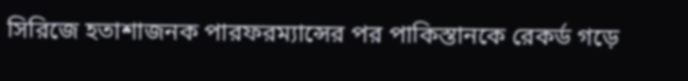সিরিজে হতাশাজনক পারফরম্যান্সের পর পাকিস্তানকে রেকর্ড গড়ে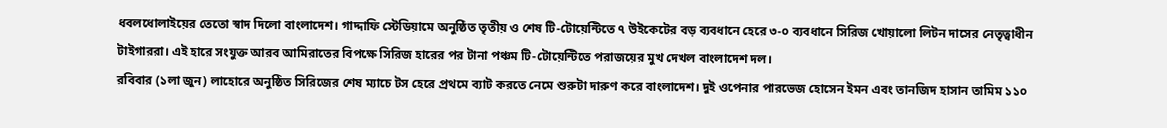ধবলধোলাইয়ের তেতো স্বাদ দিলো বাংলাদেশ। গাদ্দাফি স্টেডিয়ামে অনুষ্ঠিত তৃতীয় ও শেষ টি-টোয়েন্টিতে ৭ উইকেটের বড় ব্যবধানে হেরে ৩-০ ব্যবধানে সিরিজ খোয়ালো লিটন দাসের নেতৃত্বাধীন টাইগাররা। এই হারে সংযুক্ত আরব আমিরাতের বিপক্ষে সিরিজ হারের পর টানা পঞ্চম টি-টোয়েন্টিতে পরাজয়ের মুখ দেখল বাংলাদেশ দল।
রবিবার (১লা জুন) লাহোরে অনুষ্ঠিত সিরিজের শেষ ম্যাচে টস হেরে প্রথমে ব্যাট করতে নেমে শুরুটা দারুণ করে বাংলাদেশ। দুই ওপেনার পারভেজ হোসেন ইমন এবং তানজিদ হাসান তামিম ১১০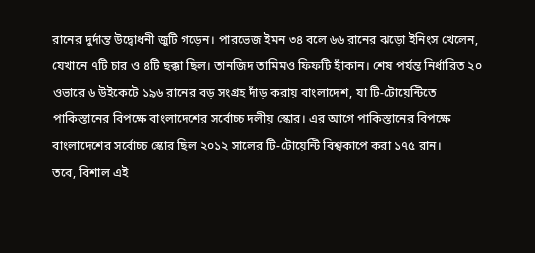রানের দুর্দান্ত উদ্বোধনী জুটি গড়েন। পারভেজ ইমন ৩৪ বলে ৬৬ রানের ঝড়ো ইনিংস খেলেন, যেখানে ৭টি চার ও ৪টি ছক্কা ছিল। তানজিদ তামিমও ফিফটি হাঁকান। শেষ পর্যন্ত নির্ধারিত ২০ ওভারে ৬ উইকেটে ১৯৬ রানের বড় সংগ্রহ দাঁড় করায় বাংলাদেশ, যা টি-টোয়েন্টিতে পাকিস্তানের বিপক্ষে বাংলাদেশের সর্বোচ্চ দলীয় স্কোর। এর আগে পাকিস্তানের বিপক্ষে বাংলাদেশের সর্বোচ্চ স্কোর ছিল ২০১২ সালের টি-টোয়েন্টি বিশ্বকাপে করা ১৭৫ রান।
তবে, বিশাল এই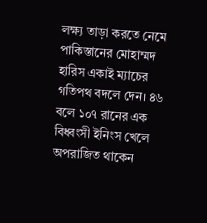লক্ষ্য তাড়া করতে নেমে পাকিস্তানের মোহাম্মদ হারিস একাই ম্যাচের গতিপথ বদলে দেন। ৪৬ বলে ১০৭ রানের এক বিধ্বংসী ইনিংস খেলে অপরাজিত থাকেন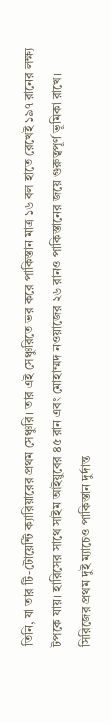তিনি, যা তার টি-টোয়েন্টি ক্যারিয়ারের প্রথম সেঞ্চুরি। তার এই সেঞ্চুরিতে ভর করে পাকিস্তান মাত্র ১৬ বল হাতে রেখেই ১৯৭ রানের লক্ষ্য টপকে যায়। হারিসের সাথে সাইম আইয়ুবের ৪৫ রান এবং মোহাম্মদ নওয়াজের ২৬ রানও পাকিস্তানের জয়ে গুরুত্বপূর্ণ ভূমিকা রাখে।
সিরিজের প্রথম দুই ম্যাচেও পাকিস্তান দুর্দান্ত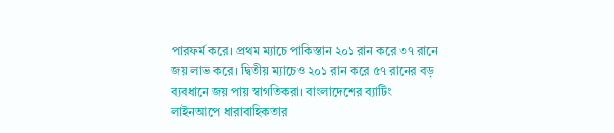পারফর্ম করে। প্রথম ম্যাচে পাকিস্তান ২০১ রান করে ৩৭ রানে জয় লাভ করে। দ্বিতীয় ম্যাচেও ২০১ রান করে ৫৭ রানের বড় ব্যবধানে জয় পায় স্বাগতিকরা। বাংলাদেশের ব্যাটিং লাইনআপে ধারাবাহিকতার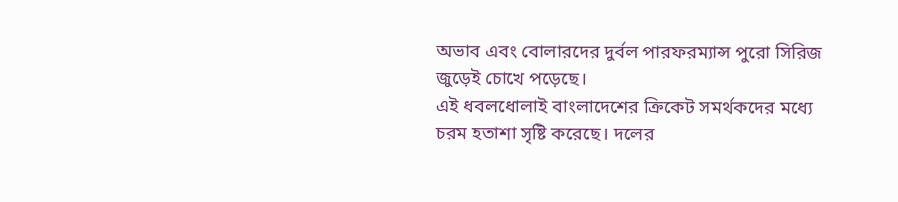অভাব এবং বোলারদের দুর্বল পারফরম্যান্স পুরো সিরিজ জুড়েই চোখে পড়েছে।
এই ধবলধোলাই বাংলাদেশের ক্রিকেট সমর্থকদের মধ্যে চরম হতাশা সৃষ্টি করেছে। দলের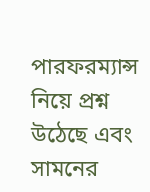পারফরম্যান্স নিয়ে প্রশ্ন উঠেছে এবং সামনের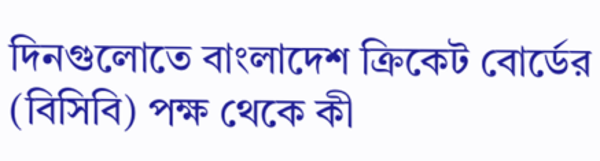দিনগুলোতে বাংলাদেশ ক্রিকেট বোর্ডের (বিসিবি) পক্ষ থেকে কী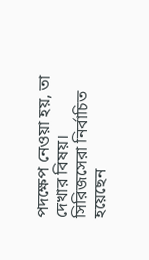পদক্ষেপ নেওয়া হয়, তা দেখার বিষয়। সিরিজসেরা নির্বাচিত হয়েছেন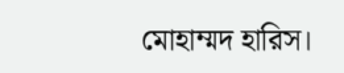মোহাম্মদ হারিস।